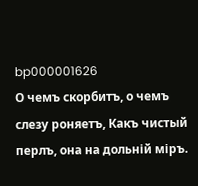bp000001626
О чемъ скорбитъ, о чемъ слезу роняетъ, Какъ чистый перлъ, она на дольній міръ.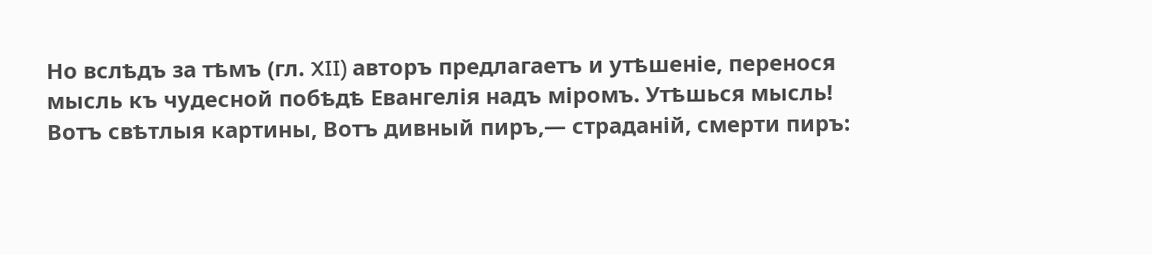Но вслѣдъ за тѣмъ (гл. XII) авторъ предлагаетъ и утѣшеніе, перенося мысль къ чудесной побѣдѣ Евангелія надъ міромъ. Утѣшься мысль! Вотъ свѣтлыя картины, Вотъ дивный пиръ,— страданій, смерти пиръ: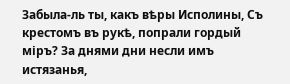Забыла-ль ты, какъ вѣры Исполины, Съ крестомъ въ рукѣ, попрали гордый міръ? За днями дни несли имъ истязанья,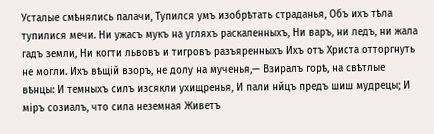Усталые смѣнялись палачи, Тупился умъ изобрѣтать страданья, Объ ихъ тѣла тупилися мечи. Ни ужасъ мукъ на угляхъ раскаленныхъ, Ни варъ, ни ледъ, ни жала гадъ земли, Ни когти львовъ и тигровъ разъяренныхъ Ихъ отъ Христа отторгнуть не могли. Ихъ вѣщій взоръ, не долу на мученья,— Взиралъ горѣ, на свѣтлые вѣнцы: И темныхъ силъ изсякли ухищренья, И пали нйцъ предъ шиш мудрецы; И міръ созиалъ, что сила неземная Живетъ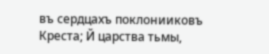въ сердцахъ поклонииковъ Креста; Й царства тьмы,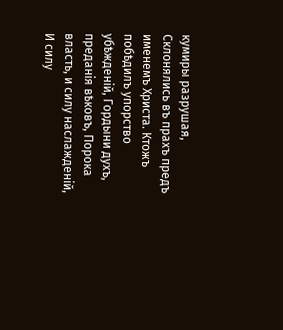кумиры разрушая, Склонялись въ прахъ предъ именемъ Христа. Ктожъ побѣдилъ упорство убѣжденій, Гордыни духъ, преданія вѣковъ, Порока власть, и силу наслажденій, И силу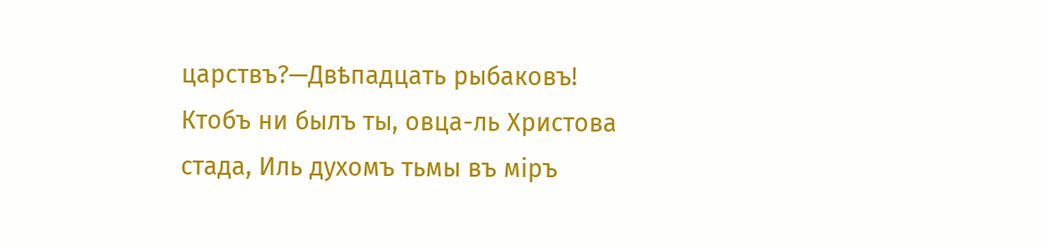царствъ?—Двѣпадцать рыбаковъ! Ктобъ ни былъ ты, овца-ль Христова стада, Иль духомъ тьмы въ міръ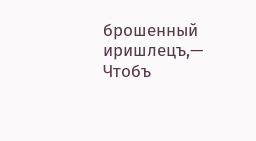брошенный иришлецъ,— Чтобъ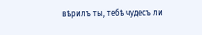вѣрилъ ты, тебѣ чудесъ ли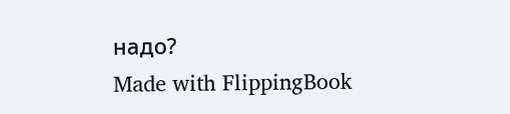надо?
Made with FlippingBook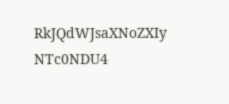RkJQdWJsaXNoZXIy NTc0NDU4